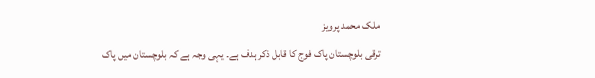ملک محمد پرویز
ترقی بلوچستان پاک فوج کا قابل ذکر ہدف ہے۔ یہی وجہ ہے کہ بلوچستان میں پاک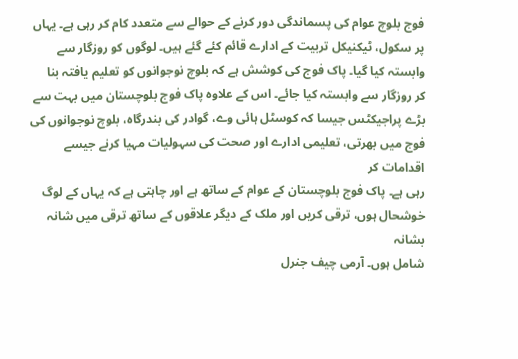فوج بلوچ عوام کی پسماندگی دور کرنے کے حوالے سے متعدد کام کر رہی ہے۔ یہاں
پر سکول، ٹیکنیکل تربیت کے ادارے قائم کئے گئے ہیں۔ لوگوں کو روزگار سے
وابستہ کیا گیا۔ پاک فوج کی کوشش ہے کہ بلوچ نوجوانوں کو تعلیم یافتہ بنا
کر روزگار سے وابستہ کیا جائے۔ اس کے علاوہ پاک فوج بلوچستان میں بہت سے
بڑے پراجیکٹس جیسا کہ کوسٹل ہائی وے، گوادر کی بندرگاہ، بلوچ نوجوانوں کی
فوج میں بھرتی، تعلیمی ادارے اور صحت کی سہولیات مہیا کرنے جیسے اقدامات کر
رہی ہے۔ پاک فوج بلوچستان کے عوام کے ساتھ ہے اور چاہتی ہے کہ یہاں کے لوگ
خوشحال ہوں، ترقی کریں اور ملک کے دیگر علاقوں کے ساتھ ترقی میں شانہ بشانہ
شامل ہوں۔ آرمی چیف جنرل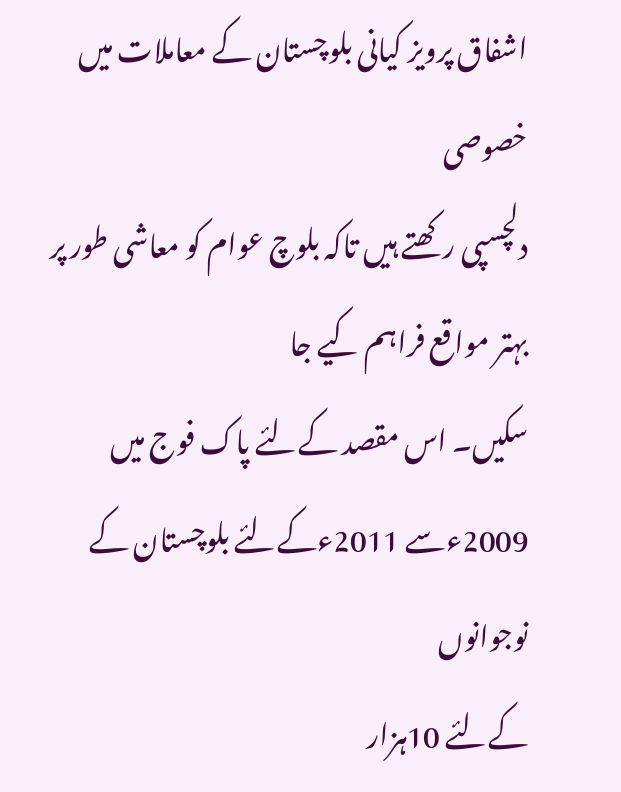اشفاق پرویز کیانی بلوچستان کے معاملات میں خصوصی
دلچسپی رکھتے ہیں تاکہ بلوچ عوام کو معاشی طور پر بہتر مواقع فراہم کیے جا
سکیں۔ اس مقصد کےلئے پاک فوج میں 2009ءسے 2011ءکےلئے بلوچستان کے نوجوانوں
کےلئے 10ہزار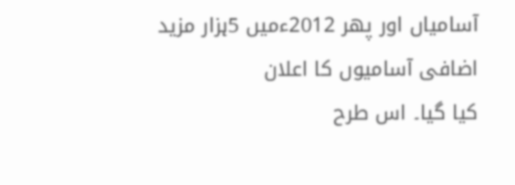آسامیاں اور پھر 2012ءمیں 5ہزار مزید اضافی آسامیوں کا اعلان
کیا گیا۔ اس طرح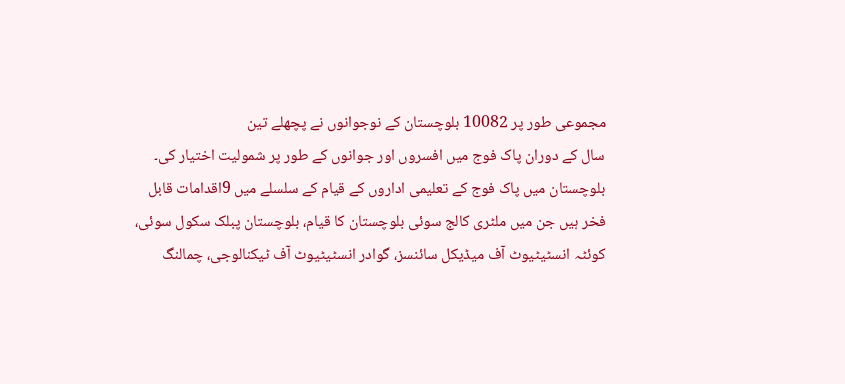مجموعی طور پر 10082 بلوچستان کے نوجوانوں نے پچھلے تین
سال کے دوران پاک فوج میں افسروں اور جوانوں کے طور پر شمولیت اختیار کی۔
بلوچستان میں پاک فوج کے تعلیمی اداروں کے قیام کے سلسلے میں 9اقدامات قابل
فخر ہیں جن میں ملٹری کالج سوئی بلوچستان کا قیام، بلوچستان پبلک سکول سوئی،
کوئٹہ انسٹیٹیوٹ آف میڈیکل سائنسز، گوادر انسٹیٹیوٹ آف ٹیکنالوجی، چمالنگ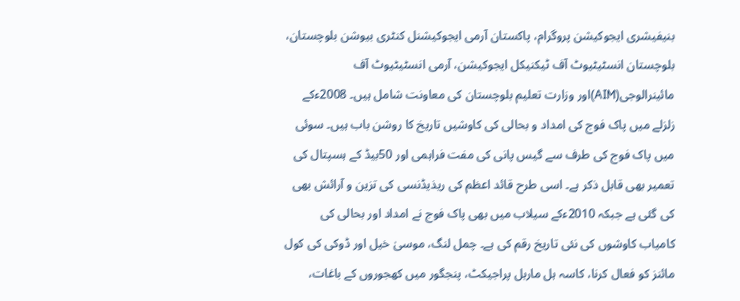بنیفیشری ایجوکیشن پروگرام، پاکستان آرمی ایجوکیشنل کنٹری بیوشن بلوچستان،
بلوچستان انسٹیٹیوٹ آف ٹیکنیکل ایجوکیشن، آرمی انسٹیٹیوٹ آف
مائینرالوجی(AIM)اور وزارت تعلیم بلوچستان کی معاونت شامل ہیں۔ 2008ءکے
زلزلے میں پاک فوج کی امداد و بحالی کی کاوشیں تاریخ کا روشن باب ہیں۔ سوئی
میں پاک فوج کی طرف سے گیس پانی کی مفت فراہمی اور 50بیڈ کے ہسپتال کی
تعمیر بھی قابل ذکر ہے۔ اسی طرح قائد اعظم کی ریذیڈنسی کی تزین و آرائش بھی
کی گئی ہے جبکہ 2010ءکے سیلاب میں بھی پاک فوج نے امداد اور بحالی کی
کامیاب کاوشوں کی نئی تاریخ رقم کی ہے۔ چمل لنگ، موسیٰ خیل اور ڈوکی کی کول
مائنز کو فعال کرنا، کاسہ ہل ماربل پراجیکٹ، پنجگور میں کھجوروں کے باغات،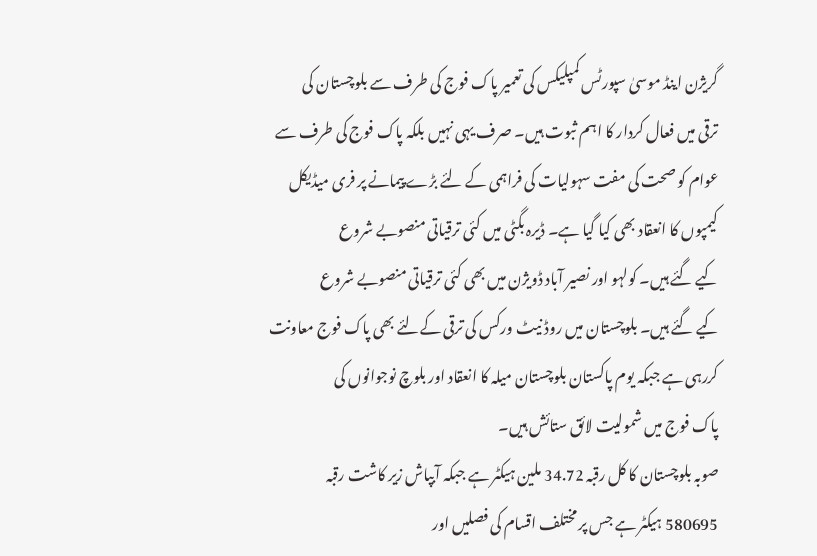گریژن اینڈ موسیٰ سپورٹس کمپلیکس کی تعمیر پاک فوج کی طرف سے بلوچستان کی
ترقی میں فعال کردار کا اہم ثبوت ہیں۔ صرف یہی نہیں بلکہ پاک فوج کی طرف سے
عوام کو صحت کی مفت سہولیات کی فراہمی کے لئے بڑے پیمانے پر فری میڈیکل
کیمپوں کا انعقاد بھی کیا گیا ہے۔ ڈیرہ بگٹی میں کئی ترقیاتی منصوبے شروع
کیے گئے ہیں۔ کولہو اور نصیر آباد ڈویژن میں بھی کئی ترقیاتی منصوبے شروع
کیے گئے ہیں۔ بلوچستان میں روڈ نیٹ ورکس کی ترقی کےلئے بھی پاک فوج معاونت
کررہی ہے جبکہ یوم پاکستان بلوچستان میلہ کا انعقاد اور بلوچ نوجوانوں کی
پاک فوج میں شمولیت لائق ستائش ہیں۔
صوبہ بلوچستان کا کل رقبہ 34.72 ملین ہیکٹر ہے جبکہ آبپاش زیر کاشت رقبہ
580695 ہیکٹر ہے جس پر مختلف اقسام کی فصلیں اور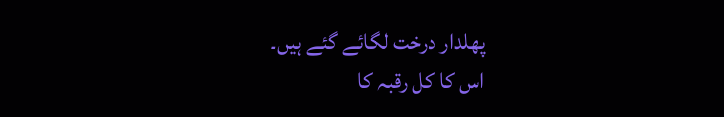پھلدار درخت لگائے گئے ہیں۔
اس کا کل رقبہ کا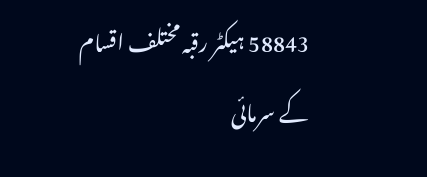58843 ہیکٹر رقبہ مختلف اقسام کے سرمائی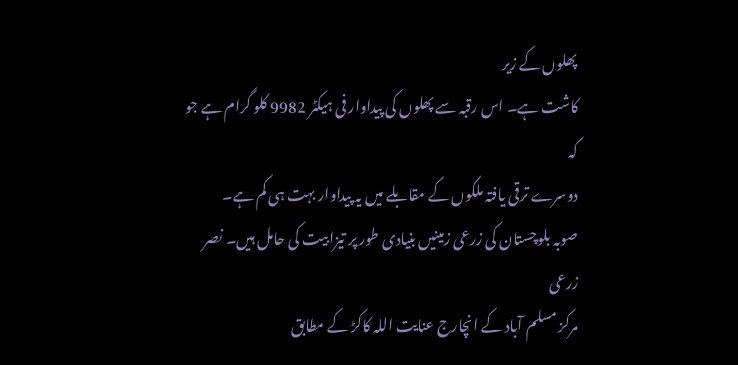پھلوں کے زیر
کاشت ہے۔ اس رقبہ سے پھلوں کی پیداوار فی ہیکٹر 9982 کلو گرام ہے جو کہ
دوسرے ترقی یافتہ ملکوں کے مقابلے میں یہ پیداوار بہت ہی کم ہے۔
صوبہ بلوچستان کی زرعی زمینیں بنیادی طور پر تیزابیت کی حامل ہیں۔ نصر زرعی
مرکز مسلم آباد کے انچارج عنایت اللہ کاکڑ کے مطابق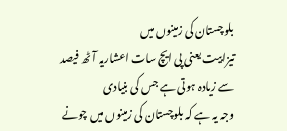بلوچستان کی زمینوں میں
تیزابیت یعنی پی ایچ سات اعشاریہ آٹھ فیصد سے زیادہ ہوتی ہے جس کی بنیادی
وجہ یہ ہے کہ بلوچستان کی زمینوں میں چونے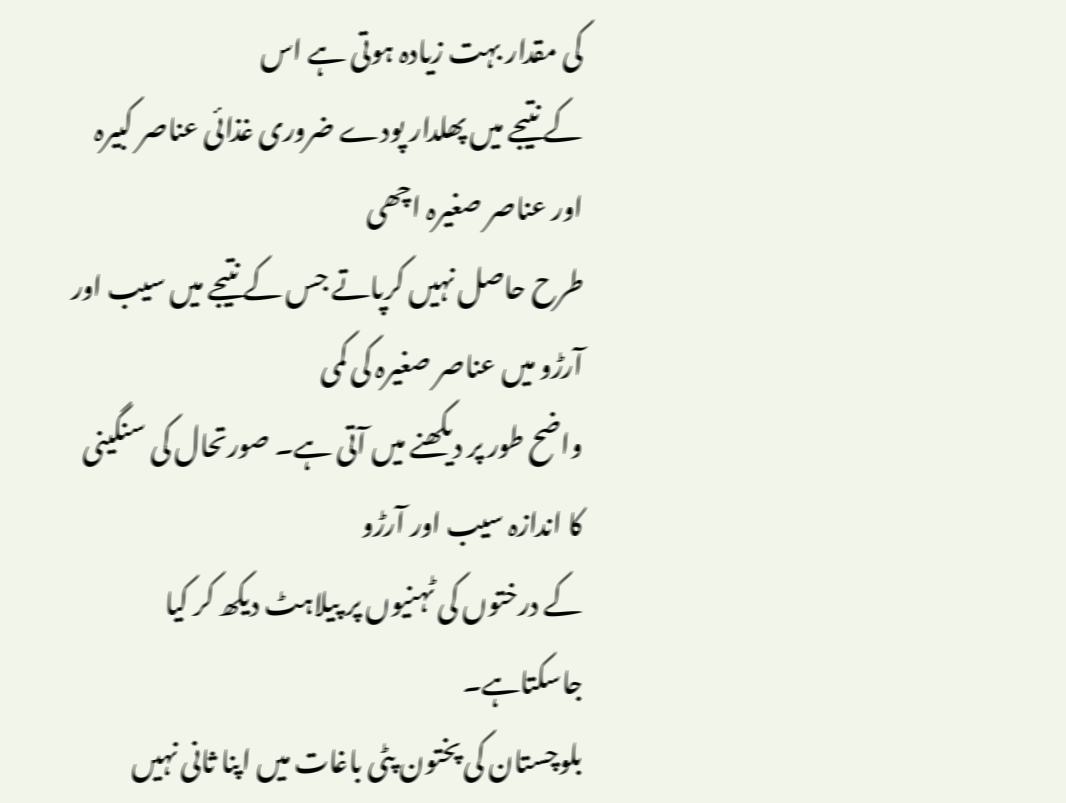کی مقدار بہت زیادہ ہوتی ہے اس
کے نتیجے میں پھلدار پودے ضروری غذائی عناصر کبیرہ اور عناصر صغیرہ اچھی
طرح حاصل نہیں کرپاتے جس کے نتیجے میں سیب اور آرڑو میں عناصر صغیرہ کی کمی
واضح طور پر دیکھنے میں آتی ہے۔ صورتحال کی سنگینی کا اندازہ سیب اور آرڑو
کے درختوں کی ٹہنیوں پر پیلاہٹ دیکھ کر کیا جاسکتاہے۔
بلوچستان کی پختون پٹی باغات میں اپنا ثانی نہیں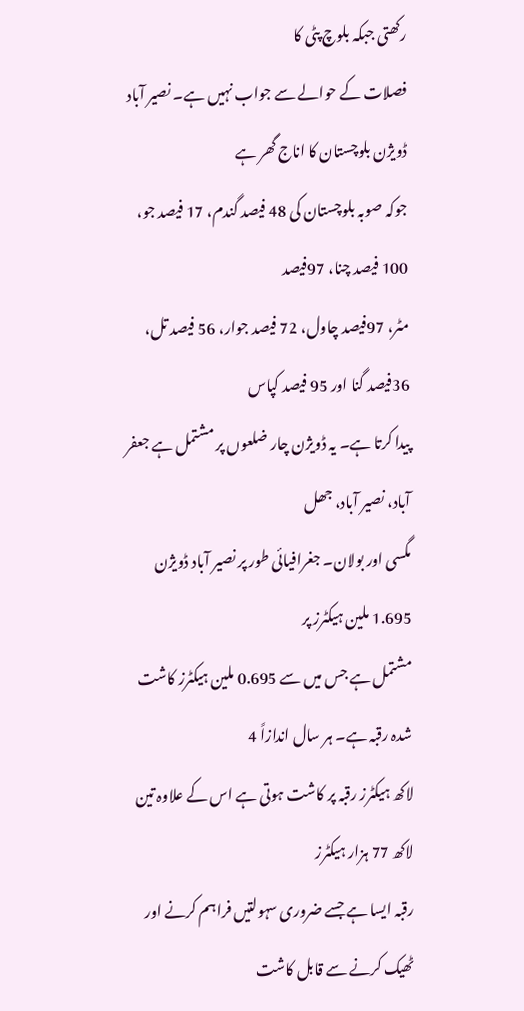رکھتی جبکہ بلوچ پٹی کا
فصلات کے حوالے سے جواب نہیں ہے۔ نصیر آباد ڈویژن بلوچستان کا اناج گھر ہے
جوکہ صوبہ بلوچستان کی 48 فیصد گندم، 17 فیصد جو، 100 فیصد چنا، 97فیصد
مٹر، 97فیصد چاول، 72 فیصد جوار، 56 فیصد تل، 36فیصد گنا اور 95 فیصد کپاس
پیدا کرتا ہے۔ یہ ڈویژن چار ضلعوں پر مشتمل ہے جعفر آباد، نصیر آباد، جھل
مگسی اور بولان۔ جغرافیائی طور پر نصیر آباد ڈویژن 1.695 ملین ہیکٹرز پر
مشتمل ہے جس میں سے 0.695 ملین ہیکٹرز کاشت شدہ رقبہ ہے۔ ہر سال اندازاً 4
لاکھ ہیکٹرز رقبہ پر کاشت ہوتی ہے اس کے علاوہ تین لاکھ 77 ہزار ہیکٹرز
رقبہ ایسا ہے جسے ضروری سہولتیں فراہم کرنے اور ٹھیک کرنے سے قابل کاشت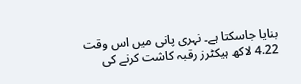بنایا جاسکتا ہے۔ نہری پانی میں اس وقت 4.22 لاکھ ہیکٹرز رقبہ کاشت کرنے کی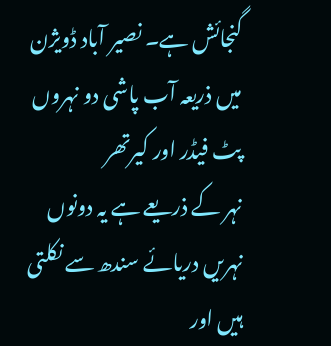گنجائش ہے۔ نصیر آباد ڈویژن میں ذریعہ آب پاشی دو نہروں پٹ فیڈر اور کیرتھر
نہر کے ذریعے ہے یہ دونوں نہریں دریائے سندھ سے نکلتی ہیں اور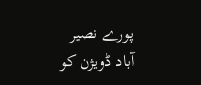پورے نصیر
آباد ڈویژن کو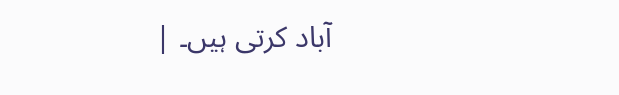آباد کرتی ہیں۔ |